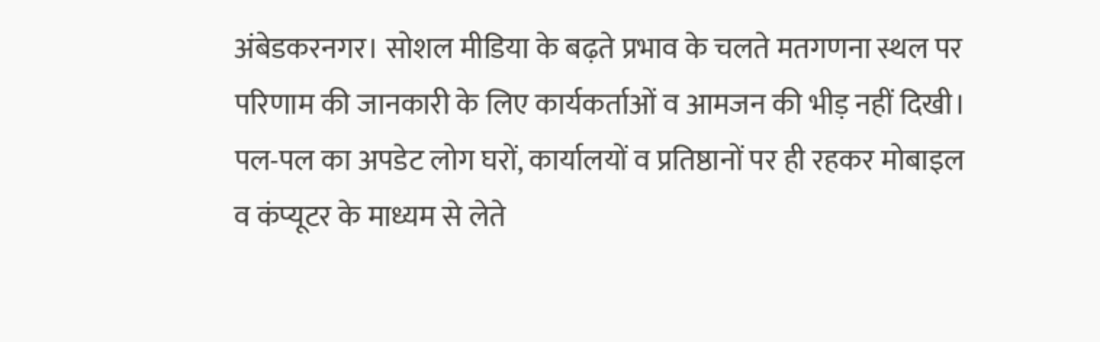अंबेडकरनगर। सोशल मीडिया के बढ़ते प्रभाव के चलते मतगणना स्थल पर परिणाम की जानकारी के लिए कार्यकर्ताओं व आमजन की भीड़ नहीं दिखी। पल-पल का अपडेट लोग घरों, कार्यालयों व प्रतिष्ठानों पर ही रहकर मोबाइल व कंप्यूटर के माध्यम से लेते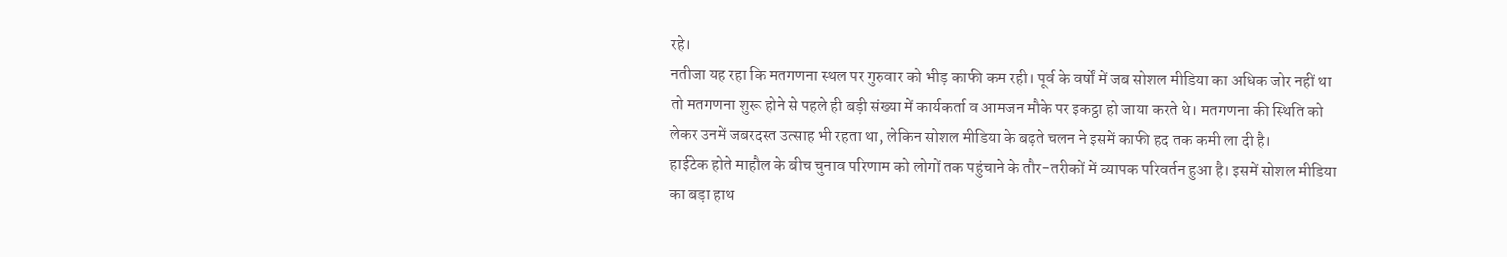रहे।
नतीजा यह रहा कि मतगणना स्थल पर गुरुवार को भीड़ काफी कम रही। पूर्व के वर्षों में जब सोशल मीडिया का अधिक जोर नहीं था तो मतगणना शुरू होने से पहले ही बड़ी संख्या में कार्यकर्ता व आमजन मौके पर इकट्ठा हो जाया करते थे। मतगणना की स्थिति को लेकर उनमें जबरदस्त उत्साह भी रहता था, लेकिन सोशल मीडिया के बढ़ते चलन ने इसमें काफी हद तक कमी ला दी है।
हाईटेक होते माहौल के बीच चुनाव परिणाम को लोगों तक पहुंचाने के तौर-तरीकों में व्यापक परिवर्तन हुआ है। इसमें सोशल मीडिया का बड़ा हाथ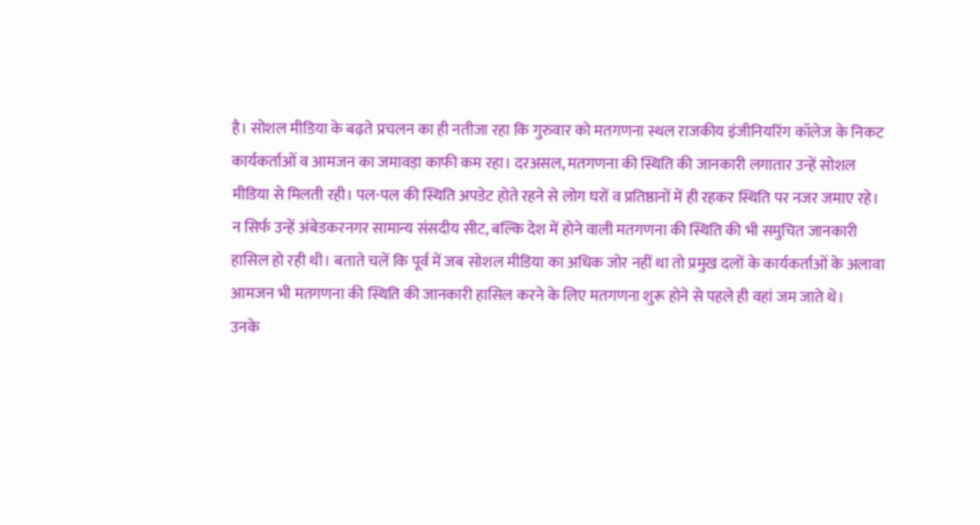है। सोशल मीडिया के बढ़ते प्रचलन का ही नतीजा रहा कि गुरुवार को मतगणना स्थल राजकीय इंजीनियरिंग कॉलेज के निकट कार्यकर्ताओं व आमजन का जमावड़ा काफी कम रहा। दरअसल, मतगणना की स्थिति की जानकारी लगातार उन्हें सोशल मीडिया से मिलती रही। पल-पल की स्थिति अपडेट होते रहने से लोग घरों व प्रतिष्ठानों में ही रहकर स्थिति पर नजर जमाए रहे।
न सिर्फ उन्हें अंबेडकरनगर सामान्य संसदीय सीट, बल्कि देश में होने वाली मतगणना की स्थिति की भी समुचित जानकारी हासिल हो रही थी। बताते चलें कि पूर्व में जब सोशल मीडिया का अधिक जोर नहीं था तो प्रमुख दलों के कार्यकर्ताओं के अलावा आमजन भी मतगणना की स्थिति की जानकारी हासिल करने के लिए मतगणना शुरू होने से पहले ही वहां जम जाते थे।
उनके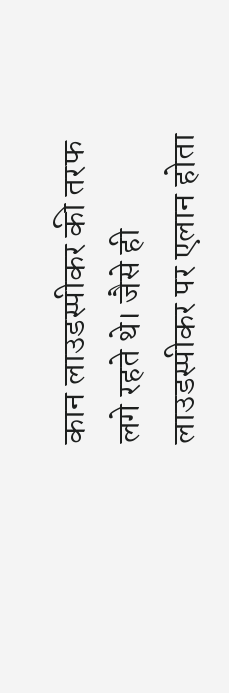कान लाउडस्पीकर की तरफ लगे रहते थे। जैसे ही लाउडस्पीकर पर एलान होता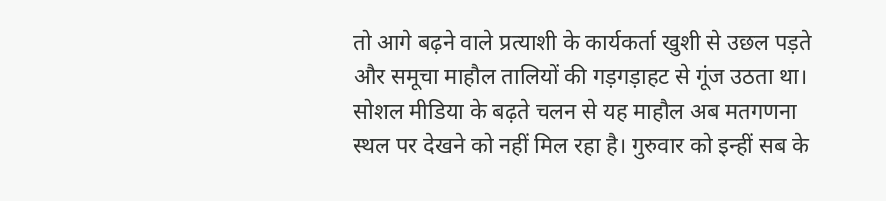तो आगे बढ़ने वाले प्रत्याशी के कार्यकर्ता खुशी से उछल पड़ते और समूचा माहौल तालियों की गड़गड़ाहट से गूंज उठता था। सोशल मीडिया के बढ़ते चलन से यह माहौल अब मतगणना स्थल पर देखने को नहीं मिल रहा है। गुरुवार को इन्हीं सब के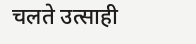चलते उत्साही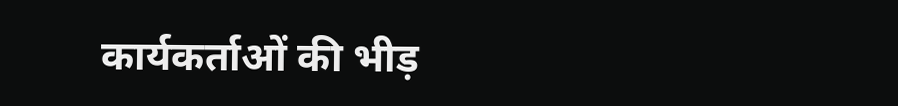कार्यकर्ताओं की भीड़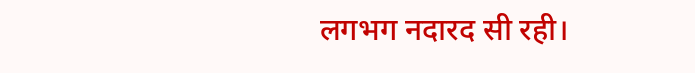लगभग नदारद सी रही।